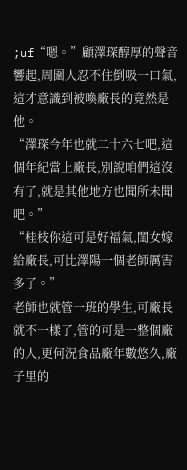;uf“嗯。”顧澤琛醇厚的聲音響起,周圍人忍不住倒吸一口氣,這才意識到被喚廠長的竟然是他。
“澤琛今年也就二十六七吧,這個年紀當上廠長,別說咱們這沒有了,就是其他地方也聞所未聞吧。”
“桂枝你這可是好福氣,閨女嫁給廠長,可比澤陽一個老師厲害多了。”
老師也就管一班的學生,可廠長就不一樣了,管的可是一整個廠的人,更何況食品廠年數悠久,廠子里的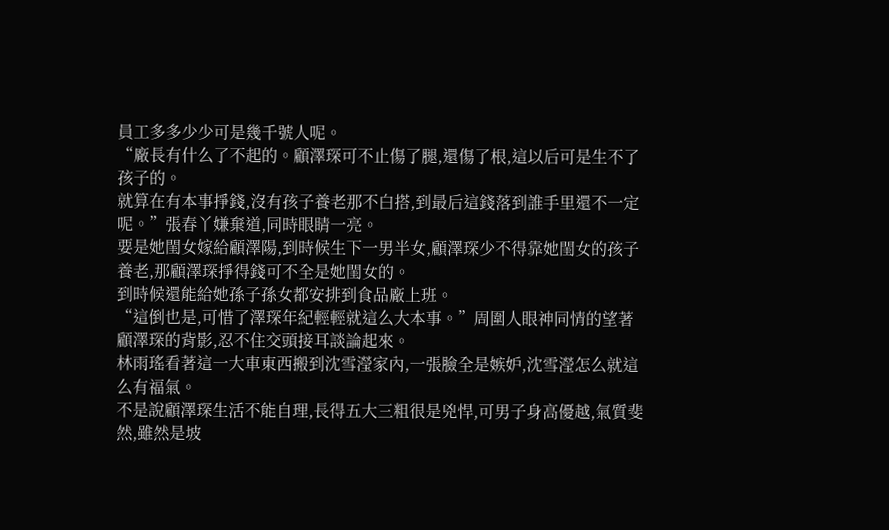員工多多少少可是幾千號人呢。
“廠長有什么了不起的。顧澤琛可不止傷了腿,還傷了根,這以后可是生不了孩子的。
就算在有本事掙錢,沒有孩子養老那不白搭,到最后這錢落到誰手里還不一定呢。”張春丫嫌棄道,同時眼睛一亮。
要是她閨女嫁給顧澤陽,到時候生下一男半女,顧澤琛少不得靠她閨女的孩子養老,那顧澤琛掙得錢可不全是她閨女的。
到時候還能給她孫子孫女都安排到食品廠上班。
“這倒也是,可惜了澤琛年紀輕輕就這么大本事。”周圍人眼神同情的望著顧澤琛的背影,忍不住交頭接耳談論起來。
林雨瑤看著這一大車東西搬到沈雪瀅家內,一張臉全是嫉妒,沈雪瀅怎么就這么有福氣。
不是說顧澤琛生活不能自理,長得五大三粗很是兇悍,可男子身高優越,氣質斐然,雖然是坡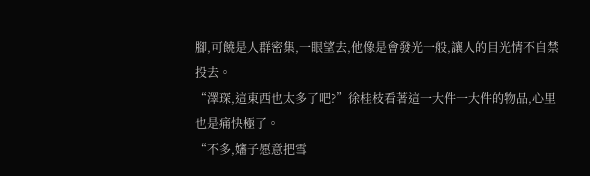腳,可饒是人群密集,一眼望去,他像是會發光一般,讓人的目光情不自禁投去。
“澤琛,這東西也太多了吧?”徐桂枝看著這一大件一大件的物品,心里也是痛快極了。
“不多,嬸子愿意把雪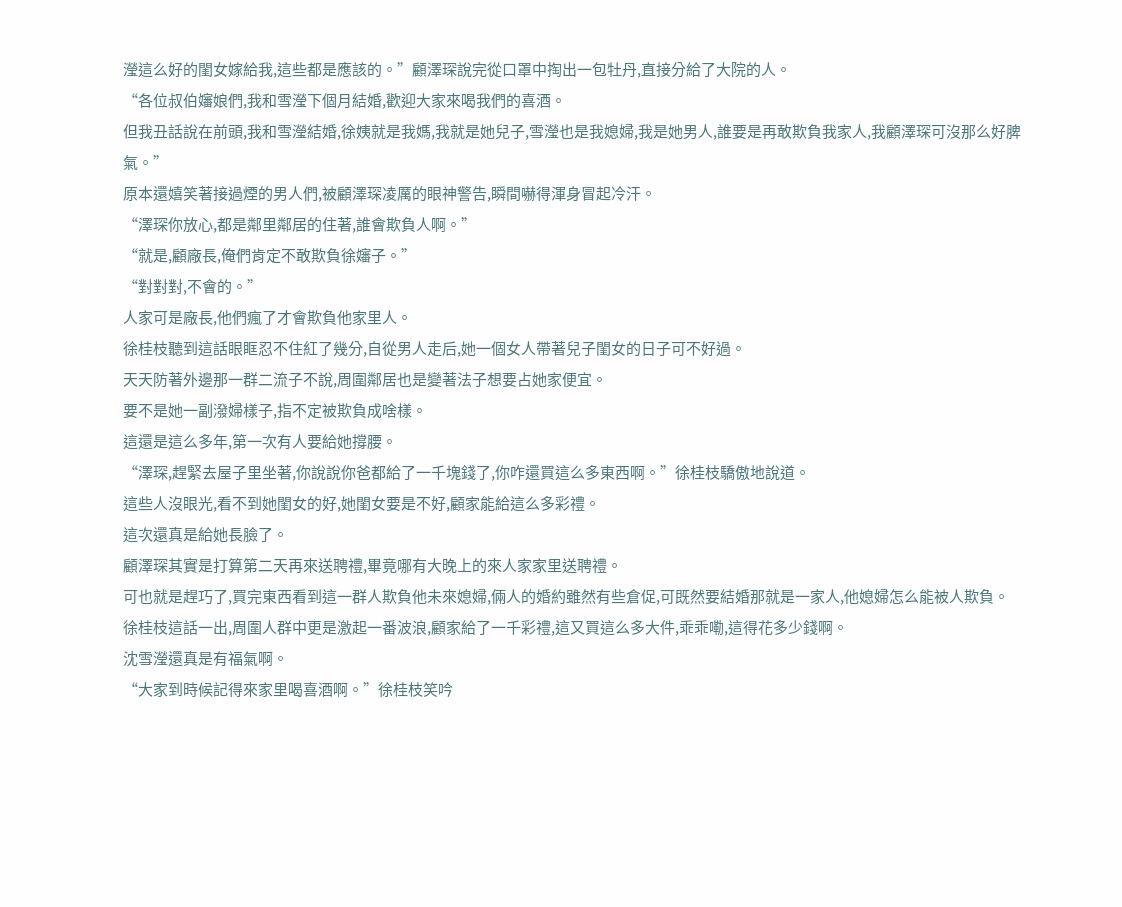瀅這么好的閨女嫁給我,這些都是應該的。”顧澤琛說完從口罩中掏出一包牡丹,直接分給了大院的人。
“各位叔伯嬸娘們,我和雪瀅下個月結婚,歡迎大家來喝我們的喜酒。
但我丑話說在前頭,我和雪瀅結婚,徐姨就是我媽,我就是她兒子,雪瀅也是我媳婦,我是她男人,誰要是再敢欺負我家人,我顧澤琛可沒那么好脾氣。”
原本還嬉笑著接過煙的男人們,被顧澤琛凌厲的眼神警告,瞬間嚇得渾身冒起冷汗。
“澤琛你放心,都是鄰里鄰居的住著,誰會欺負人啊。”
“就是,顧廠長,俺們肯定不敢欺負徐嬸子。”
“對對對,不會的。”
人家可是廠長,他們瘋了才會欺負他家里人。
徐桂枝聽到這話眼眶忍不住紅了幾分,自從男人走后,她一個女人帶著兒子閨女的日子可不好過。
天天防著外邊那一群二流子不說,周圍鄰居也是變著法子想要占她家便宜。
要不是她一副潑婦樣子,指不定被欺負成啥樣。
這還是這么多年,第一次有人要給她撐腰。
“澤琛,趕緊去屋子里坐著,你說說你爸都給了一千塊錢了,你咋還買這么多東西啊。”徐桂枝驕傲地說道。
這些人沒眼光,看不到她閨女的好,她閨女要是不好,顧家能給這么多彩禮。
這次還真是給她長臉了。
顧澤琛其實是打算第二天再來送聘禮,畢竟哪有大晚上的來人家家里送聘禮。
可也就是趕巧了,買完東西看到這一群人欺負他未來媳婦,倆人的婚約雖然有些倉促,可既然要結婚那就是一家人,他媳婦怎么能被人欺負。
徐桂枝這話一出,周圍人群中更是激起一番波浪,顧家給了一千彩禮,這又買這么多大件,乖乖嘞,這得花多少錢啊。
沈雪瀅還真是有福氣啊。
“大家到時候記得來家里喝喜酒啊。”徐桂枝笑吟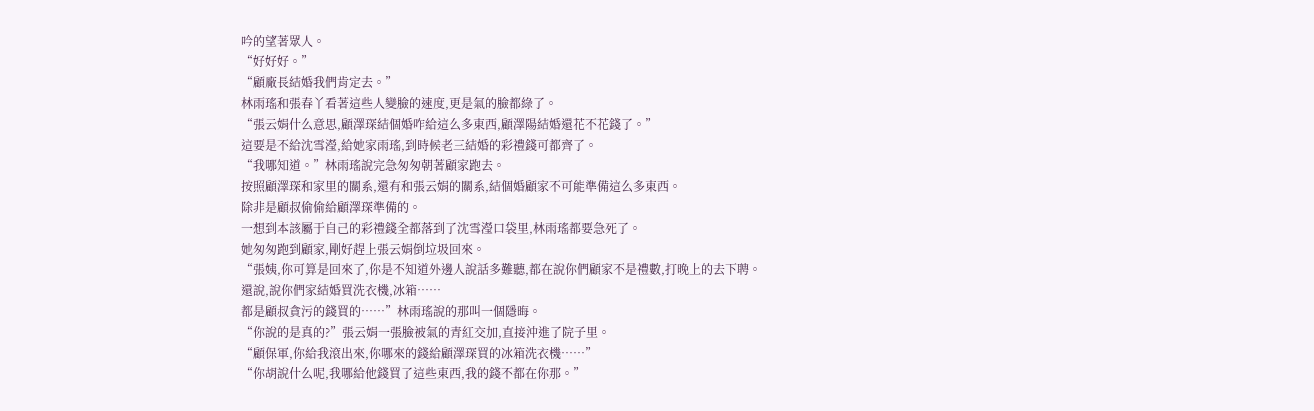吟的望著眾人。
“好好好。”
“顧廠長結婚我們肯定去。”
林雨瑤和張春丫看著這些人變臉的速度,更是氣的臉都綠了。
“張云娟什么意思,顧澤琛結個婚咋給這么多東西,顧澤陽結婚還花不花錢了。”
這要是不給沈雪瀅,給她家雨瑤,到時候老三結婚的彩禮錢可都齊了。
“我哪知道。”林雨瑤說完急匆匆朝著顧家跑去。
按照顧澤琛和家里的關系,還有和張云娟的關系,結個婚顧家不可能準備這么多東西。
除非是顧叔偷偷給顧澤琛準備的。
一想到本該屬于自己的彩禮錢全都落到了沈雪瀅口袋里,林雨瑤都要急死了。
她匆匆跑到顧家,剛好趕上張云娟倒垃圾回來。
“張姨,你可算是回來了,你是不知道外邊人說話多難聽,都在說你們顧家不是禮數,打晚上的去下聘。
還說,說你們家結婚買洗衣機,冰箱……
都是顧叔貪污的錢買的……”林雨瑤說的那叫一個隱晦。
“你說的是真的?”張云娟一張臉被氣的青紅交加,直接沖進了院子里。
“顧保軍,你給我滾出來,你哪來的錢給顧澤琛買的冰箱洗衣機……”
“你胡說什么呢,我哪給他錢買了這些東西,我的錢不都在你那。”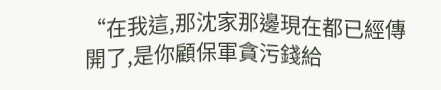“在我這,那沈家那邊現在都已經傳開了,是你顧保軍貪污錢給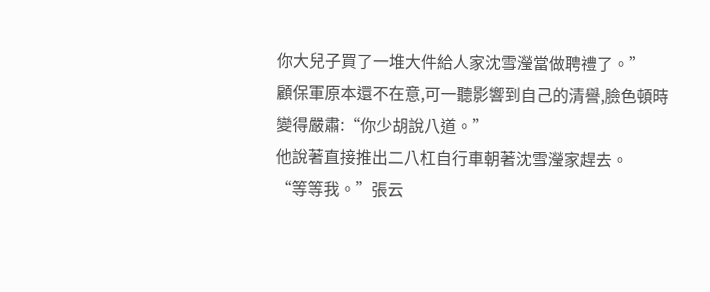你大兒子買了一堆大件給人家沈雪瀅當做聘禮了。”
顧保軍原本還不在意,可一聽影響到自己的清譽,臉色頓時變得嚴肅:“你少胡說八道。”
他說著直接推出二八杠自行車朝著沈雪瀅家趕去。
“等等我。”張云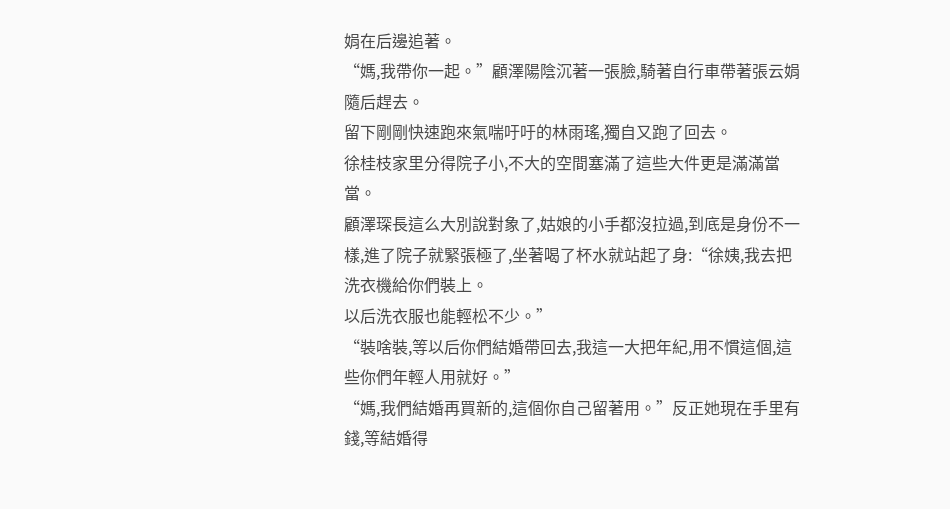娟在后邊追著。
“媽,我帶你一起。”顧澤陽陰沉著一張臉,騎著自行車帶著張云娟隨后趕去。
留下剛剛快速跑來氣喘吁吁的林雨瑤,獨自又跑了回去。
徐桂枝家里分得院子小,不大的空間塞滿了這些大件更是滿滿當當。
顧澤琛長這么大別說對象了,姑娘的小手都沒拉過,到底是身份不一樣,進了院子就緊張極了,坐著喝了杯水就站起了身:“徐姨,我去把洗衣機給你們裝上。
以后洗衣服也能輕松不少。”
“裝啥裝,等以后你們結婚帶回去,我這一大把年紀,用不慣這個,這些你們年輕人用就好。”
“媽,我們結婚再買新的,這個你自己留著用。”反正她現在手里有錢,等結婚得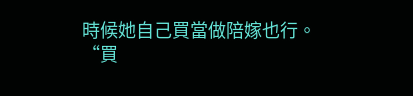時候她自己買當做陪嫁也行。
“買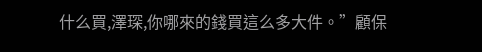什么買,澤琛,你哪來的錢買這么多大件。”顧保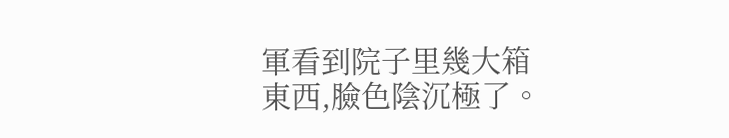軍看到院子里幾大箱東西,臉色陰沉極了。